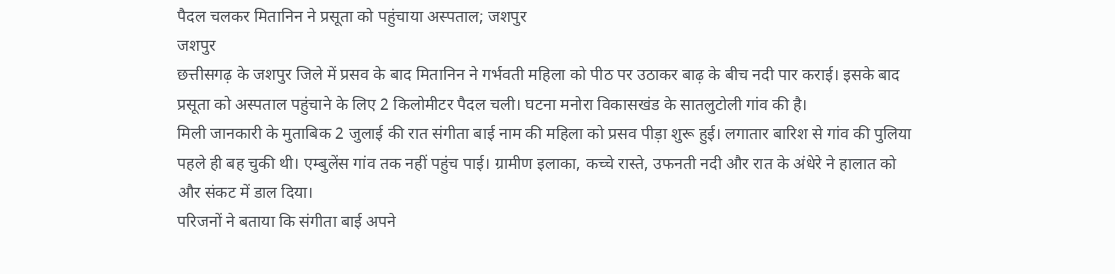पैदल चलकर मितानिन ने प्रसूता को पहुंचाया अस्पताल; जशपुर
जशपुर
छत्तीसगढ़ के जशपुर जिले में प्रसव के बाद मितानिन ने गर्भवती महिला को पीठ पर उठाकर बाढ़ के बीच नदी पार कराई। इसके बाद प्रसूता को अस्पताल पहुंचाने के लिए 2 किलोमीटर पैदल चली। घटना मनोरा विकासखंड के सातलुटोली गांव की है।
मिली जानकारी के मुताबिक 2 जुलाई की रात संगीता बाई नाम की महिला को प्रसव पीड़ा शुरू हुई। लगातार बारिश से गांव की पुलिया पहले ही बह चुकी थी। एम्बुलेंस गांव तक नहीं पहुंच पाई। ग्रामीण इलाका, कच्चे रास्ते, उफनती नदी और रात के अंधेरे ने हालात को और संकट में डाल दिया।
परिजनों ने बताया कि संगीता बाई अपने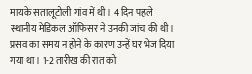मायके सतालूटोली गांव में थी। 4 दिन पहले स्थानीय मेडिकल ऑफिसर ने उनकी जांच की थी। प्रसव का समय न होने के कारण उन्हें घर भेज दिया गया था। 1-2 तारीख की रात को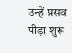उन्हें प्रसव पीड़ा शुरू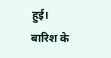हुई।
बारिश के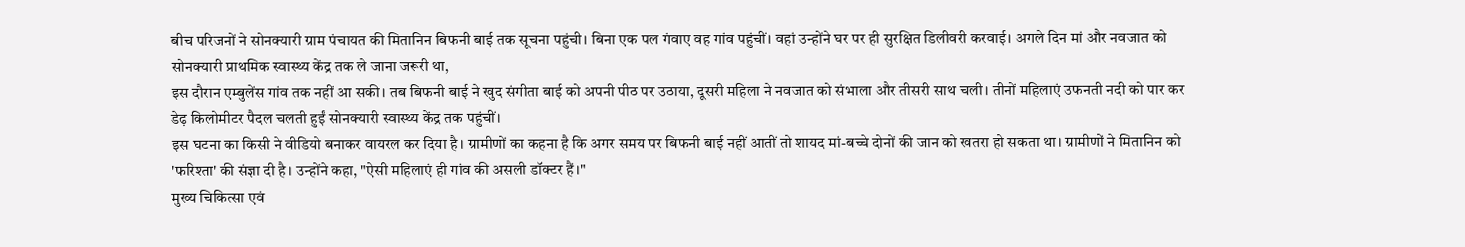बीच परिजनों ने सोनक्यारी ग्राम पंचायत की मितानिन बिफनी बाई तक सूचना पहुंची। बिना एक पल गंवाए वह गांव पहुंचीं। वहां उन्होंने घर पर ही सुरक्षित डिलीवरी करवाई। अगले दिन मां और नवजात को सोनक्यारी प्राथमिक स्वास्थ्य केंद्र तक ले जाना जरूरी था,
इस दौरान एम्बुलेंस गांव तक नहीं आ सकी। तब बिफनी बाई ने खुद संगीता बाई को अपनी पीठ पर उठाया, दूसरी महिला ने नवजात को संभाला और तीसरी साथ चली। तीनों महिलाएं उफनती नदी को पार कर डेढ़ किलोमीटर पैदल चलती हुईं सोनक्यारी स्वास्थ्य केंद्र तक पहुंचीं।
इस घटना का किसी ने वीडियो बनाकर वायरल कर दिया है। ग्रामीणों का कहना है कि अगर समय पर बिफनी बाई नहीं आतीं तो शायद मां-बच्चे दोनों की जान को खतरा हो सकता था। ग्रामीणों ने मितानिन को 'फरिश्ता' की संज्ञा दी है। उन्होंने कहा, "ऐसी महिलाएं ही गांव की असली डॉक्टर हैं।"
मुख्य चिकित्सा एवं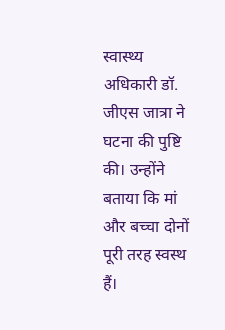स्वास्थ्य अधिकारी डॉ. जीएस जात्रा ने घटना की पुष्टि की। उन्होंने बताया कि मां और बच्चा दोनों पूरी तरह स्वस्थ हैं।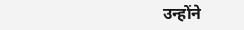उन्होंने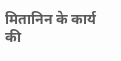मितानिन के कार्य की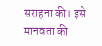सराहना की। इसे मानवता की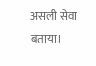असली सेवा बताया।